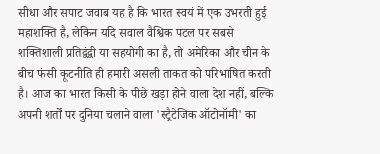सीधा और सपाट जवाब यह है कि भारत स्वयं में एक उभरती हुई महाशक्ति है, लेकिन यदि सवाल वैश्विक पटल पर सबसे शक्तिशाली प्रतिद्वंद्वी या सहयोगी का है, तो अमेरिका और चीन के बीच फंसी कूटनीति ही हमारी असली ताकत को परिभाषित करती है। आज का भारत किसी के पीछे खड़ा होने वाला देश नहीं, बल्कि अपनी शर्तों पर दुनिया चलाने वाला 'स्ट्रैटेजिक ऑटोनॉमी' का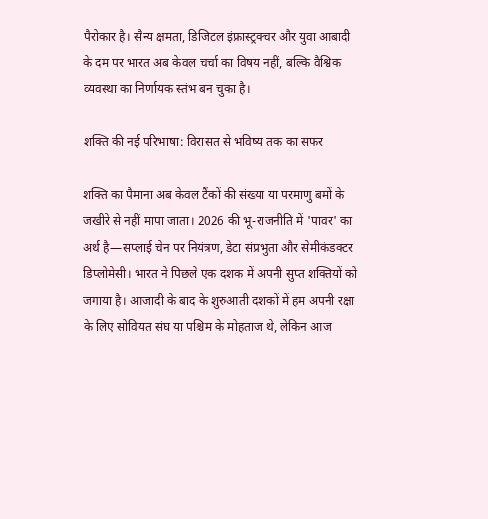पैरोकार है। सैन्य क्षमता, डिजिटल इंफ्रास्ट्रक्चर और युवा आबादी के दम पर भारत अब केवल चर्चा का विषय नहीं, बल्कि वैश्विक व्यवस्था का निर्णायक स्तंभ बन चुका है।

शक्ति की नई परिभाषा: विरासत से भविष्य तक का सफर

शक्ति का पैमाना अब केवल टैंकों की संख्या या परमाणु बमों के जखीरे से नहीं मापा जाता। 2026 की भू-राजनीति में 'पावर' का अर्थ है—सप्लाई चेन पर नियंत्रण, डेटा संप्रभुता और सेमीकंडक्टर डिप्लोमेसी। भारत ने पिछले एक दशक में अपनी सुप्त शक्तियों को जगाया है। आजादी के बाद के शुरुआती दशकों में हम अपनी रक्षा के लिए सोवियत संघ या पश्चिम के मोहताज थे, लेकिन आज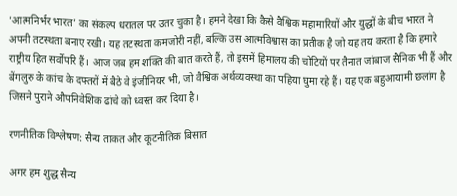'आत्मनिर्भर भारत' का संकल्प धरातल पर उतर चुका है। हमने देखा कि कैसे वैश्विक महामारियों और युद्धों के बीच भारत ने अपनी तटस्थता बनाए रखी। यह तटस्थता कमजोरी नहीं, बल्कि उस आत्मविश्वास का प्रतीक है जो यह तय करता है कि हमारे राष्ट्रीय हित सर्वोपरि हैं। आज जब हम शक्ति की बात करते हैं, तो इसमें हिमालय की चोटियों पर तैनात जांबाज सैनिक भी हैं और बेंगलुरु के कांच के दफ्तरों में बैठे वे इंजीनियर भी, जो वैश्विक अर्थव्यवस्था का पहिया घुमा रहे हैं। यह एक बहुआयामी छलांग है जिसने पुराने औपनिवेशिक ढांचे को ध्वस्त कर दिया है।

रणनीतिक विश्लेषण: सैन्य ताकत और कूटनीतिक बिसात

अगर हम शुद्ध सैन्य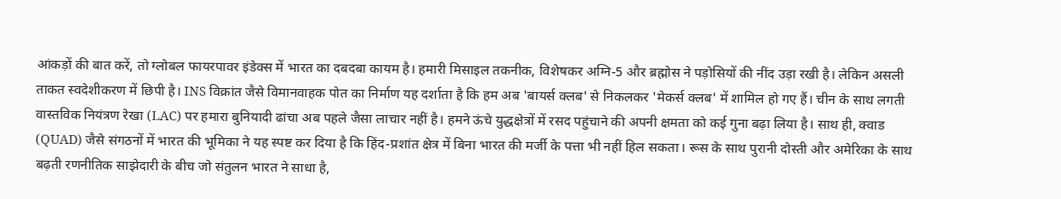आंकड़ों की बात करें, तो ग्लोबल फायरपावर इंडेक्स में भारत का दबदबा कायम है। हमारी मिसाइल तकनीक, विशेषकर अग्नि-5 और ब्रह्मोस ने पड़ोसियों की नींद उड़ा रखी है। लेकिन असली ताकत स्वदेशीकरण में छिपी है। INS विक्रांत जैसे विमानवाहक पोत का निर्माण यह दर्शाता है कि हम अब 'बायर्स क्लब' से निकलकर 'मेकर्स क्लब' में शामिल हो गए हैं। चीन के साथ लगती वास्तविक नियंत्रण रेखा (LAC) पर हमारा बुनियादी ढांचा अब पहले जैसा लाचार नहीं है। हमने ऊंचे युद्धक्षेत्रों में रसद पहुंचाने की अपनी क्षमता को कई गुना बढ़ा लिया है। साथ ही, क्वाड (QUAD) जैसे संगठनों में भारत की भूमिका ने यह स्पष्ट कर दिया है कि हिंद-प्रशांत क्षेत्र में बिना भारत की मर्जी के पत्ता भी नहीं हिल सकता। रूस के साथ पुरानी दोस्ती और अमेरिका के साथ बढ़ती रणनीतिक साझेदारी के बीच जो संतुलन भारत ने साधा है,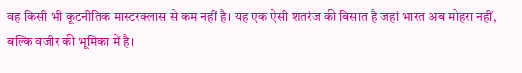वह किसी भी कूटनीतिक मास्टरक्लास से कम नहीं है। यह एक ऐसी शतरंज की बिसात है जहां भारत अब मोहरा नहीं, बल्कि वजीर की भूमिका में है।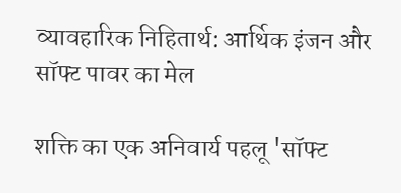व्यावहारिक निहितार्थ: आर्थिक इंजन और सॉफ्ट पावर का मेल

शक्ति का एक अनिवार्य पहलू 'सॉफ्ट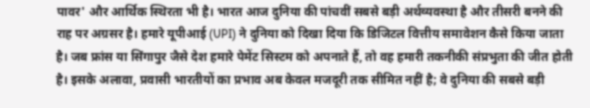पावर' और आर्थिक स्थिरता भी है। भारत आज दुनिया की पांचवीं सबसे बड़ी अर्थव्यवस्था है और तीसरी बनने की राह पर अग्रसर है। हमारे यूपीआई (UPI) ने दुनिया को दिखा दिया कि डिजिटल वित्तीय समावेशन कैसे किया जाता है। जब फ्रांस या सिंगापुर जैसे देश हमारे पेमेंट सिस्टम को अपनाते हैं, तो वह हमारी तकनीकी संप्रभुता की जीत होती है। इसके अलावा, प्रवासी भारतीयों का प्रभाव अब केवल मजदूरी तक सीमित नहीं है; वे दुनिया की सबसे बड़ी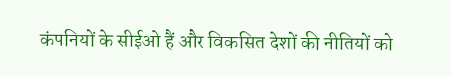कंपनियों के सीईओ हैं और विकसित देशों की नीतियों को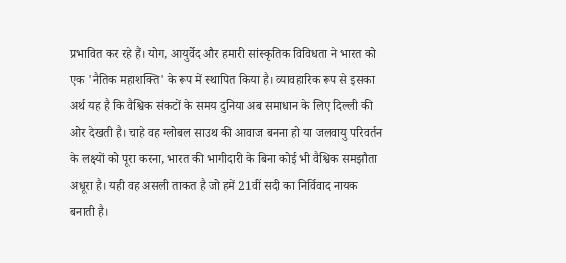प्रभावित कर रहे हैं। योग, आयुर्वेद और हमारी सांस्कृतिक विविधता ने भारत को एक 'नैतिक महाशक्ति' के रूप में स्थापित किया है। व्यावहारिक रूप से इसका अर्थ यह है कि वैश्विक संकटों के समय दुनिया अब समाधान के लिए दिल्ली की ओर देखती है। चाहे वह ग्लोबल साउथ की आवाज बनना हो या जलवायु परिवर्तन के लक्ष्यों को पूरा करना, भारत की भागीदारी के बिना कोई भी वैश्विक समझौता अधूरा है। यही वह असली ताकत है जो हमें 21वीं सदी का निर्विवाद नायक बनाती है।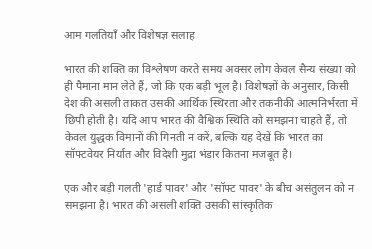आम गलतियाँ और विशेषज्ञ सलाह

भारत की शक्ति का विश्लेषण करते समय अक्सर लोग केवल सैन्य संख्या को ही पैमाना मान लेते हैं, जो कि एक बड़ी भूल है। विशेषज्ञों के अनुसार, किसी देश की असली ताकत उसकी आर्थिक स्थिरता और तकनीकी आत्मनिर्भरता में छिपी होती है। यदि आप भारत की वैश्विक स्थिति को समझना चाहते हैं, तो केवल युद्धक विमानों की गिनती न करें, बल्कि यह देखें कि भारत का सॉफ्टवेयर निर्यात और विदेशी मुद्रा भंडार कितना मजबूत है।

एक और बड़ी गलती 'हार्ड पावर' और 'सॉफ्ट पावर' के बीच असंतुलन को न समझना है। भारत की असली शक्ति उसकी सांस्कृतिक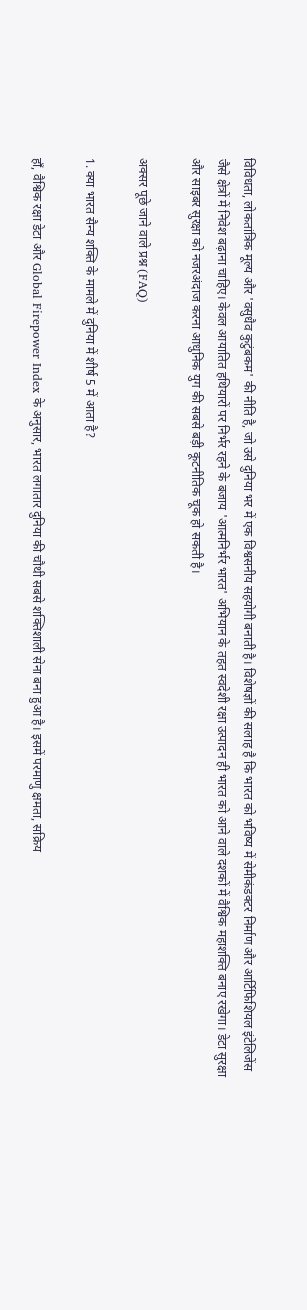विविधता, लोकतांत्रिक मूल्य और 'वसुधैव कुटुंबकम' की नीति है, जो उसे दुनिया भर में एक विश्वसनीय सहयोगी बनाती है। विशेषज्ञों की सलाह है कि भारत को भविष्य में सेमीकंडक्टर निर्माण और आर्टिफिशियल इंटेलिजेंस जैसे क्षेत्रों में निवेश बढ़ाना चाहिए। केवल आयातित हथियारों पर निर्भर रहने के बजाय 'आत्मनिर्भर भारत' अभियान के तहत स्वदेशी रक्षा उत्पादन ही भारत को आने वाले दशकों में वैश्विक महाशक्ति बनाए रखेगा। डेटा सुरक्षा और साइबर सुरक्षा को नजरअंदाज करना आधुनिक युग की सबसे बड़ी कूटनीतिक चूक हो सकती है।

अक्सर पूछे जाने वाले प्रश्न (FAQ)

1. क्या भारत सैन्य शक्ति के मामले में दुनिया में शीर्ष 5 में आता है?

हाँ, वैश्विक रक्षा डेटा और Global Firepower Index के अनुसार, भारत लगातार दुनिया की चौथी सबसे शक्तिशाली सेना बना हुआ है। इसमें परमाणु क्षमता, सक्रिय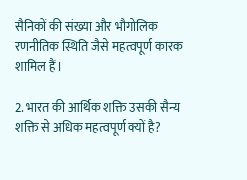सैनिकों की संख्या और भौगोलिक रणनीतिक स्थिति जैसे महत्वपूर्ण कारक शामिल हैं।

2. भारत की आर्थिक शक्ति उसकी सैन्य शक्ति से अधिक महत्वपूर्ण क्यों है?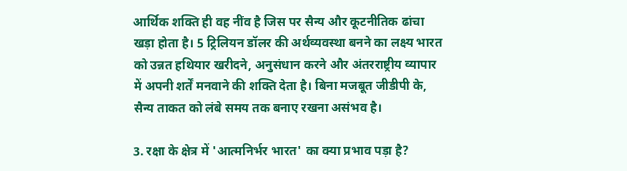आर्थिक शक्ति ही वह नींव है जिस पर सैन्य और कूटनीतिक ढांचा खड़ा होता है। 5 ट्रिलियन डॉलर की अर्थव्यवस्था बनने का लक्ष्य भारत को उन्नत हथियार खरीदने, अनुसंधान करने और अंतरराष्ट्रीय व्यापार में अपनी शर्तें मनवाने की शक्ति देता है। बिना मजबूत जीडीपी के, सैन्य ताकत को लंबे समय तक बनाए रखना असंभव है।

3. रक्षा के क्षेत्र में 'आत्मनिर्भर भारत' का क्या प्रभाव पड़ा है?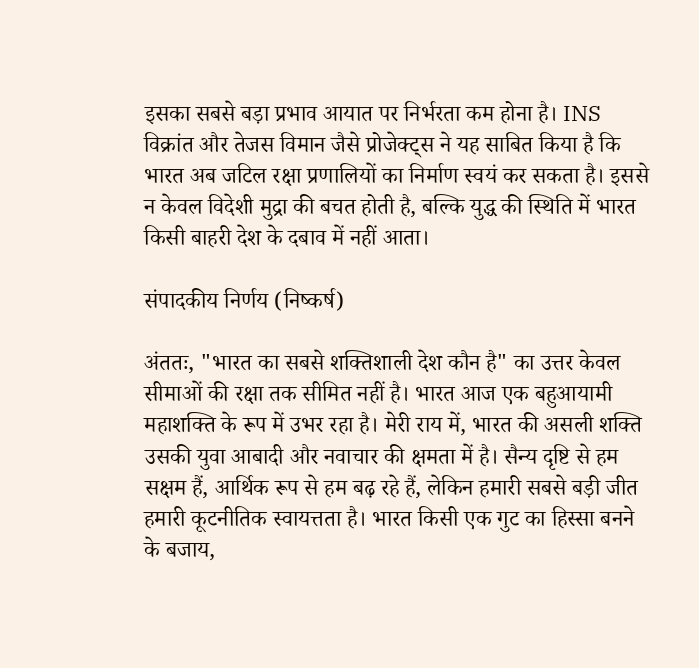इसका सबसे बड़ा प्रभाव आयात पर निर्भरता कम होना है। INS विक्रांत और तेजस विमान जैसे प्रोजेक्ट्स ने यह साबित किया है कि भारत अब जटिल रक्षा प्रणालियों का निर्माण स्वयं कर सकता है। इससे न केवल विदेशी मुद्रा की बचत होती है, बल्कि युद्ध की स्थिति में भारत किसी बाहरी देश के दबाव में नहीं आता।

संपादकीय निर्णय (निष्कर्ष)

अंततः, "भारत का सबसे शक्तिशाली देश कौन है" का उत्तर केवल सीमाओं की रक्षा तक सीमित नहीं है। भारत आज एक बहुआयामी महाशक्ति के रूप में उभर रहा है। मेरी राय में, भारत की असली शक्ति उसकी युवा आबादी और नवाचार की क्षमता में है। सैन्य दृष्टि से हम सक्षम हैं, आर्थिक रूप से हम बढ़ रहे हैं, लेकिन हमारी सबसे बड़ी जीत हमारी कूटनीतिक स्वायत्तता है। भारत किसी एक गुट का हिस्सा बनने के बजाय,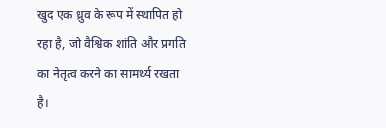खुद एक ध्रुव के रूप में स्थापित हो रहा है, जो वैश्विक शांति और प्रगति का नेतृत्व करने का सामर्थ्य रखता है।